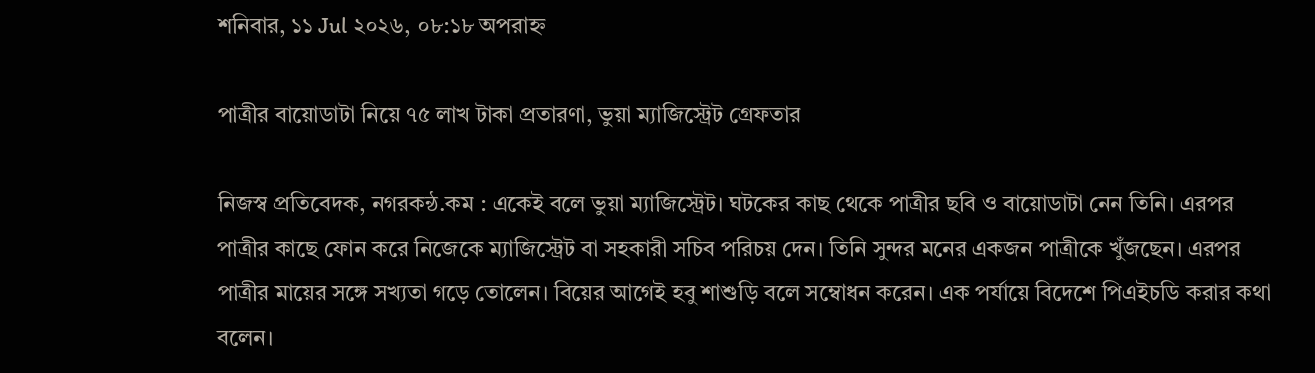শনিবার, ১১ Jul ২০২৬, ০৮:১৮ অপরাহ্ন

পাত্রীর বায়োডাটা নিয়ে ৭৫ লাখ টাকা প্রতারণা, ভুয়া ম্যাজিস্ট্রেট গ্রেফতার

নিজস্ব প্রতিবেদক, নগরকন্ঠ.কম : একেই বলে ভুয়া ম্যাজিস্ট্রেট। ঘটকের কাছ থেকে পাত্রীর ছবি ও বায়োডাটা নেন তিনি। এরপর পাত্রীর কাছে ফোন করে নিজেকে ম্যাজিস্ট্রেট বা সহকারী সচিব পরিচয় দেন। তিনি সুন্দর মনের একজন পাত্রীকে খুঁজছেন। এরপর পাত্রীর মায়ের সঙ্গে সখ্যতা গড়ে তোলেন। বিয়ের আগেই হবু শাশুড়ি বলে সম্বোধন করেন। এক পর্যায়ে বিদেশে পিএইচডি করার কথা বলেন।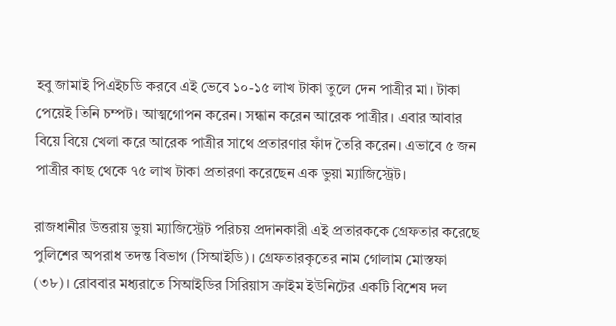হবু জামাই পিএইচডি করবে এই ভেবে ১০-১৫ লাখ টাকা তুলে দেন পাত্রীর মা। টাকা পেয়েই তিনি চম্পট। আত্মগোপন করেন। সন্ধান করেন আরেক পাত্রীর। এবার আবার বিয়ে বিয়ে খেলা করে আরেক পাত্রীর সাথে প্রতারণার ফাঁদ তৈরি করেন। এভাবে ৫ জন পাত্রীর কাছ থেকে ৭৫ লাখ টাকা প্রতারণা করেছেন এক ভুয়া ম্যাজিস্ট্রেট।

রাজধানীর উত্তরায় ভুয়া ম্যাজিস্ট্রেট পরিচয় প্রদানকারী এই প্রতারককে গ্রেফতার করেছে পুলিশের অপরাধ তদন্ত বিভাগ (সিআইডি)। গ্রেফতারকৃতের নাম গোলাম মোস্তফা (৩৮)। রোববার মধ্যরাতে সিআইডির সিরিয়াস ক্রাইম ইউনিটের একটি বিশেষ দল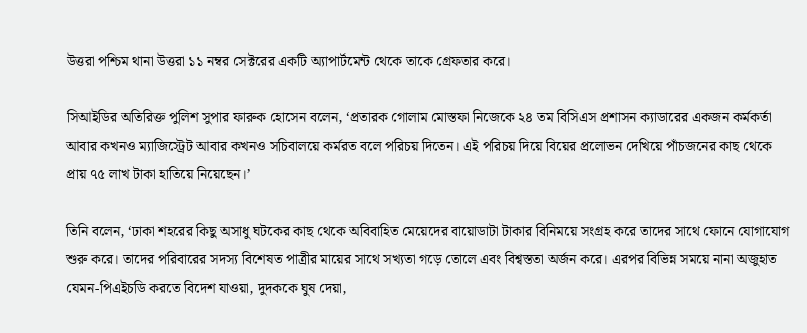উত্তরা পশ্চিম থানা উত্তরা ১১ নম্বর সেক্টরের একটি অ্যাপার্টমেন্ট থেকে তাকে গ্রেফতার করে।

সিআইডির অতিরিক্ত পুলিশ সুপার ফারুক হোসেন বলেন, ‘প্রতারক গোলাম মোস্তফা নিজেকে ২৪ তম বিসিএস প্রশাসন ক্যাডারের একজন কর্মকর্তা আবার কখনও ম্যাজিস্ট্রেট আবার কখনও সচিবালয়ে কর্মরত বলে পরিচয় দিতেন। এই পরিচয় দিয়ে বিয়ের প্রলোভন দেখিয়ে পাঁচজনের কাছ থেকে প্রায় ৭৫ লাখ টাকা হাতিয়ে নিয়েছেন।’

তিনি বলেন, ‘ঢাকা শহরের কিছু অসাধু ঘটকের কাছ থেকে অবিবাহিত মেয়েদের বায়োডাটা টাকার বিনিময়ে সংগ্রহ করে তাদের সাথে ফোনে যোগাযোগ শুরু করে। তাদের পরিবারের সদস্য বিশেষত পাত্রীর মায়ের সাথে সখ্যতা গড়ে তোলে এবং বিশ্বস্ততা অর্জন করে। এরপর বিভিন্ন সময়ে নানা অজুহাত যেমন-পিএইচডি করতে বিদেশ যাওয়া, দুদককে ঘুষ দেয়া,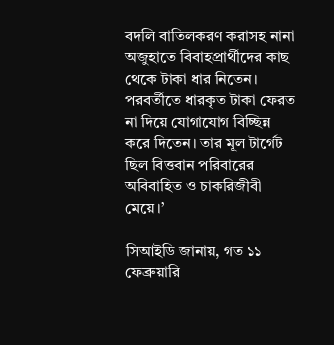বদলি বাতিলকরণ করাসহ নানা অজুহাতে বিবাহপ্রার্থীদের কাছ থেকে টাকা ধার নিতেন। পরবর্তীতে ধারকৃত টাকা ফেরত না দিয়ে যোগাযোগ বিচ্ছিন্ন করে দিতেন। তার মূল টার্গেট ছিল বিত্তবান পরিবারের অবিবাহিত ও চাকরিজীবী মেয়ে।’

সিআইডি জানায়, গত ১১ ফেব্রুয়ারি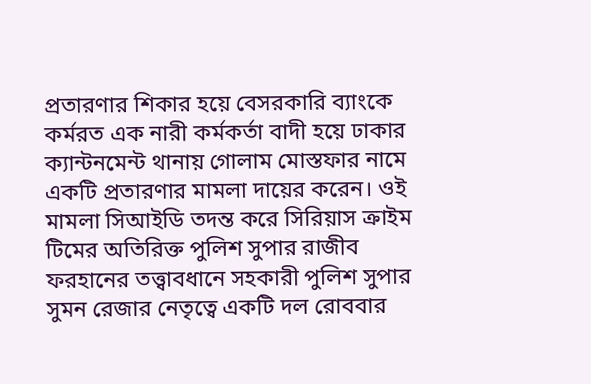প্রতারণার শিকার হয়ে বেসরকারি ব্যাংকে কর্মরত এক নারী কর্মকর্তা বাদী হয়ে ঢাকার ক্যান্টনমেন্ট থানায় গোলাম মোস্তফার নামে একটি প্রতারণার মামলা দায়ের করেন। ওই মামলা সিআইডি তদন্ত করে সিরিয়াস ক্রাইম টিমের অতিরিক্ত পুলিশ সুপার রাজীব ফরহানের তত্ত্বাবধানে সহকারী পুলিশ সুপার সুমন রেজার নেতৃত্বে একটি দল রোববার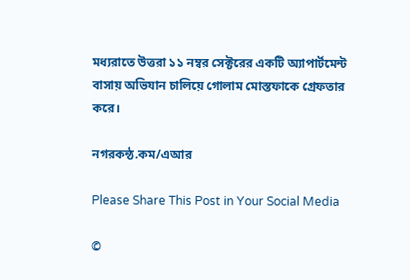মধ্যরাতে উত্তরা ১১ নম্বর সেক্টরের একটি অ্যাপার্টমেন্ট বাসায় অভিযান চালিয়ে গোলাম মোস্তফাকে গ্রেফতার করে।

নগরকন্ঠ.কম/এআর

Please Share This Post in Your Social Media

©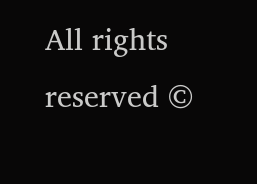All rights reserved ©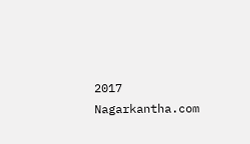2017 Nagarkantha.com